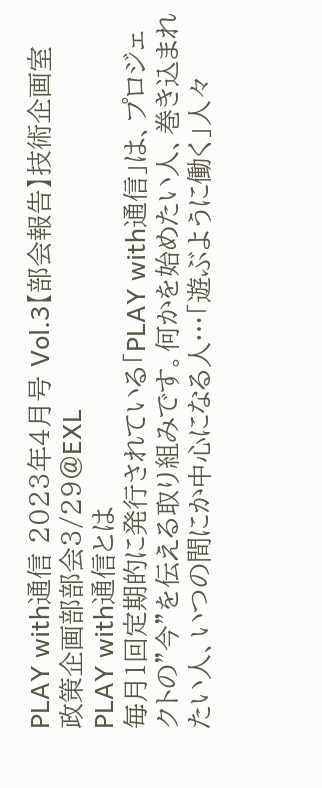PLAY with通信 2023年4月号 Vol.3【部会報告】技術企画室 政策企画部部会3/29@EXL
PLAY with通信とは
毎月1回定期的に発行されている「PLAY with通信」は、プロジェクトの”今”を伝える取り組みです。何かを始めたい人、巻き込まれたい人、いつの間にか中心になる人…「遊ぶように働く」人々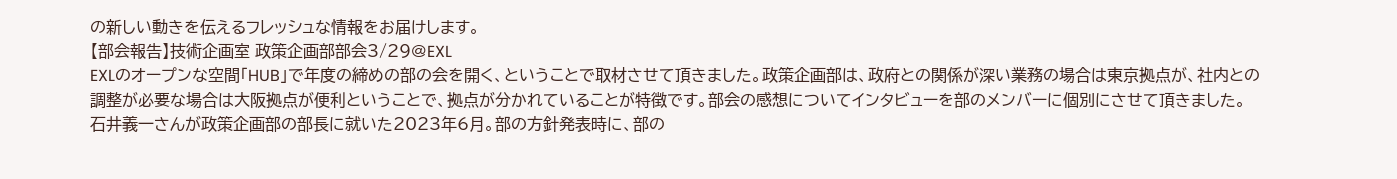の新しい動きを伝えるフレッシュな情報をお届けします。
【部会報告】技術企画室 政策企画部部会3/29@EXL
EXLのオープンな空間「HUB」で年度の締めの部の会を開く、ということで取材させて頂きました。政策企画部は、政府との関係が深い業務の場合は東京拠点が、社内との調整が必要な場合は大阪拠点が便利ということで、拠点が分かれていることが特徴です。部会の感想についてインタビューを部のメンバーに個別にさせて頂きました。
石井義一さんが政策企画部の部長に就いた2023年6月。部の方針発表時に、部の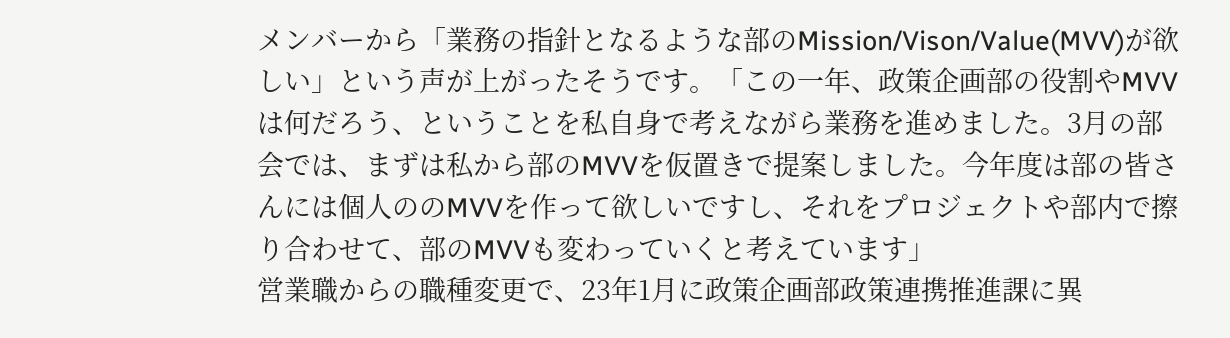メンバーから「業務の指針となるような部のMission/Vison/Value(MVV)が欲しい」という声が上がったそうです。「この一年、政策企画部の役割やMVVは何だろう、ということを私自身で考えながら業務を進めました。3月の部会では、まずは私から部のMVVを仮置きで提案しました。今年度は部の皆さんには個人ののMVVを作って欲しいですし、それをプロジェクトや部内で擦り合わせて、部のMVVも変わっていくと考えています」
営業職からの職種変更で、23年1月に政策企画部政策連携推進課に異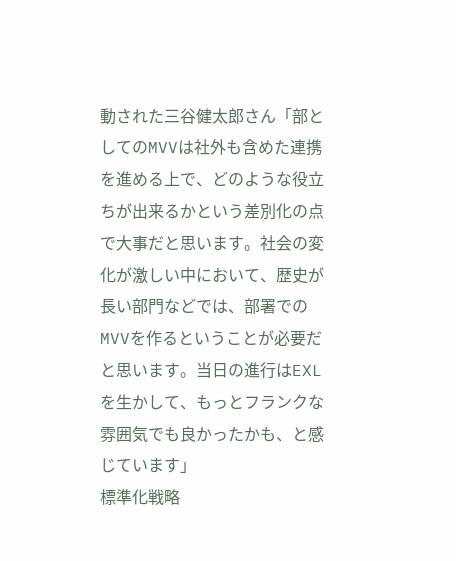動された三谷健太郎さん「部としてのMVVは社外も含めた連携を進める上で、どのような役立ちが出来るかという差別化の点で大事だと思います。社会の変化が激しい中において、歴史が長い部門などでは、部署でのMVVを作るということが必要だと思います。当日の進行はEXLを生かして、もっとフランクな雰囲気でも良かったかも、と感じています」
標準化戦略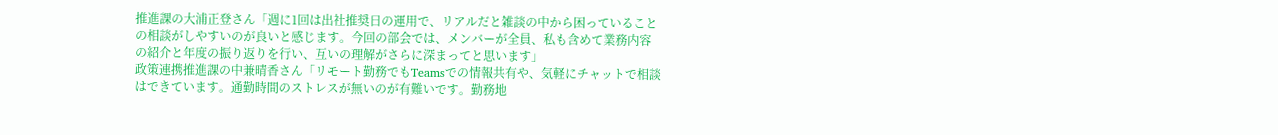推進課の大浦正登さん「週に1回は出社推奨日の運用で、リアルだと雑談の中から困っていることの相談がしやすいのが良いと感じます。今回の部会では、メンバーが全員、私も含めて業務内容の紹介と年度の振り返りを行い、互いの理解がさらに深まってと思います」
政策連携推進課の中兼晴香さん「リモート勤務でもTeamsでの情報共有や、気軽にチャットで相談はできています。通勤時間のストレスが無いのが有難いです。勤務地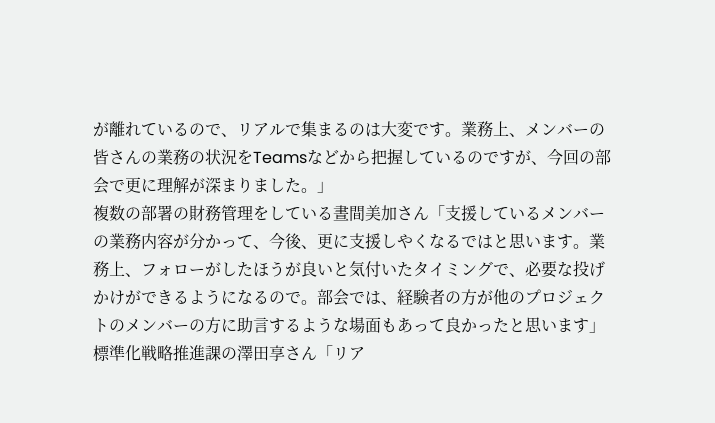が離れているので、リアルで集まるのは大変です。業務上、メンバーの皆さんの業務の状況をTeamsなどから把握しているのですが、今回の部会で更に理解が深まりました。」
複数の部署の財務管理をしている晝間美加さん「支援しているメンバーの業務内容が分かって、今後、更に支援しやくなるではと思います。業務上、フォローがしたほうが良いと気付いたタイミングで、必要な投げかけができるようになるので。部会では、経験者の方が他のプロジェクトのメンバーの方に助言するような場面もあって良かったと思います」
標準化戦略推進課の澤田享さん「リア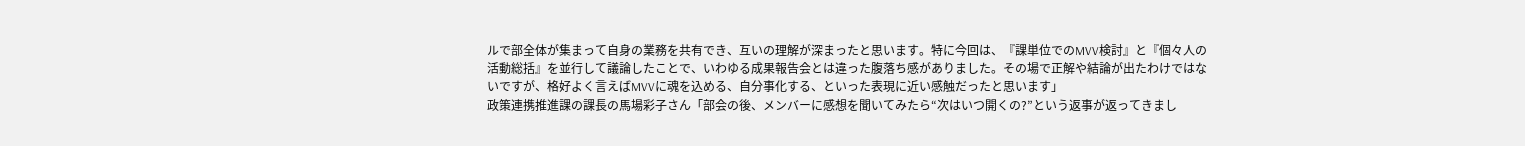ルで部全体が集まって自身の業務を共有でき、互いの理解が深まったと思います。特に今回は、『課単位でのMVV検討』と『個々人の活動総括』を並行して議論したことで、いわゆる成果報告会とは違った腹落ち感がありました。その場で正解や結論が出たわけではないですが、格好よく言えばMVVに魂を込める、自分事化する、といった表現に近い感触だったと思います」
政策連携推進課の課長の馬場彩子さん「部会の後、メンバーに感想を聞いてみたら“次はいつ開くの?”という返事が返ってきまし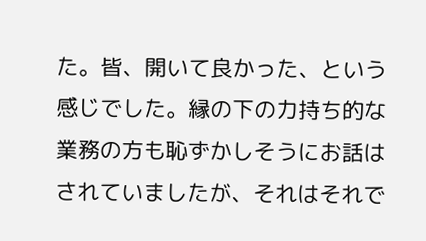た。皆、開いて良かった、という感じでした。縁の下の力持ち的な業務の方も恥ずかしそうにお話はされていましたが、それはそれで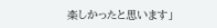楽しかったと思います」